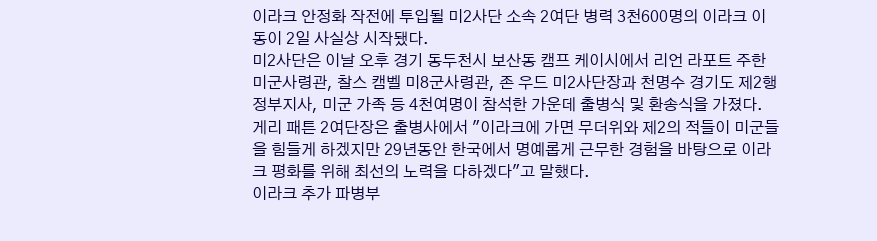이라크 안정화 작전에 투입될 미2사단 소속 2여단 병력 3천600명의 이라크 이동이 2일 사실상 시작됐다.
미2사단은 이날 오후 경기 동두천시 보산동 캠프 케이시에서 리언 라포트 주한미군사령관, 찰스 캠벨 미8군사령관, 존 우드 미2사단장과 천명수 경기도 제2행정부지사, 미군 가족 등 4천여명이 참석한 가운데 출병식 및 환송식을 가졌다.
게리 패튼 2여단장은 출병사에서 "이라크에 가면 무더위와 제2의 적들이 미군들을 힘들게 하겠지만 29년동안 한국에서 명예롭게 근무한 경험을 바탕으로 이라크 평화를 위해 최선의 노력을 다하겠다"고 말했다.
이라크 추가 파병부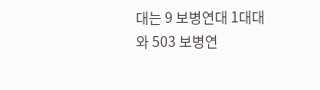대는 9 보병연대 1대대와 503 보병연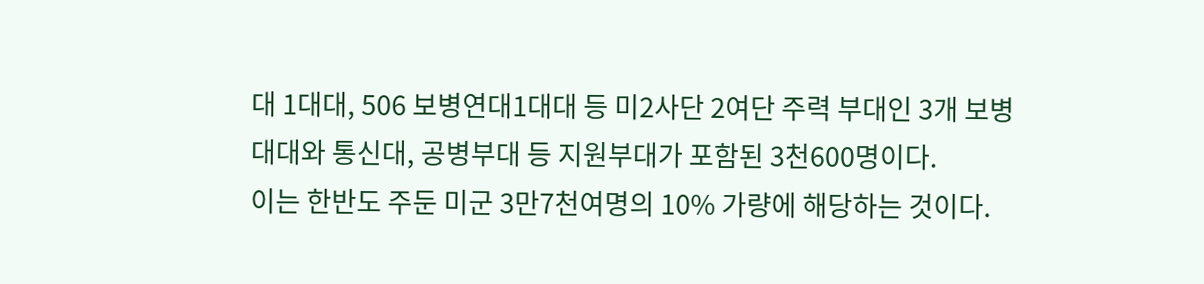대 1대대, 506 보병연대1대대 등 미2사단 2여단 주력 부대인 3개 보병 대대와 통신대, 공병부대 등 지원부대가 포함된 3천600명이다.
이는 한반도 주둔 미군 3만7천여명의 10% 가량에 해당하는 것이다.